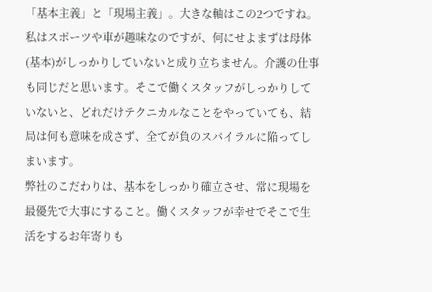「基本主義」と「現場主義」。大きな軸はこの2つですね。私はスポーツや車が趣味なのですが、何にせよまずは母体(基本)がしっかりしていないと成り立ちません。介護の仕事も同じだと思います。そこで働くスタッフがしっかりしていないと、どれだけテクニカルなことをやっていても、結局は何も意味を成さず、全てが負のスパイラルに陥ってしまいます。
弊社のこだわりは、基本をしっかり確立させ、常に現場を最優先で大事にすること。働くスタッフが幸せでそこで生活をするお年寄りも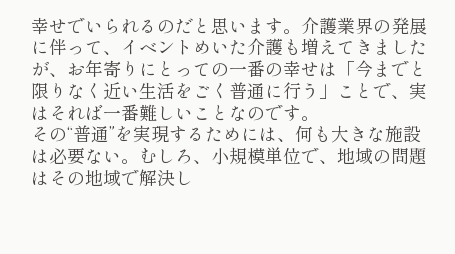幸せでいられるのだと思います。介護業界の発展に伴って、イベントめいた介護も増えてきましたが、お年寄りにとっての一番の幸せは「今までと限りなく近い生活をごく普通に行う」ことで、実はそれば一番難しいことなのです。
その“普通”を実現するためには、何も大きな施設は必要ない。むしろ、小規模単位で、地域の問題はその地域で解決し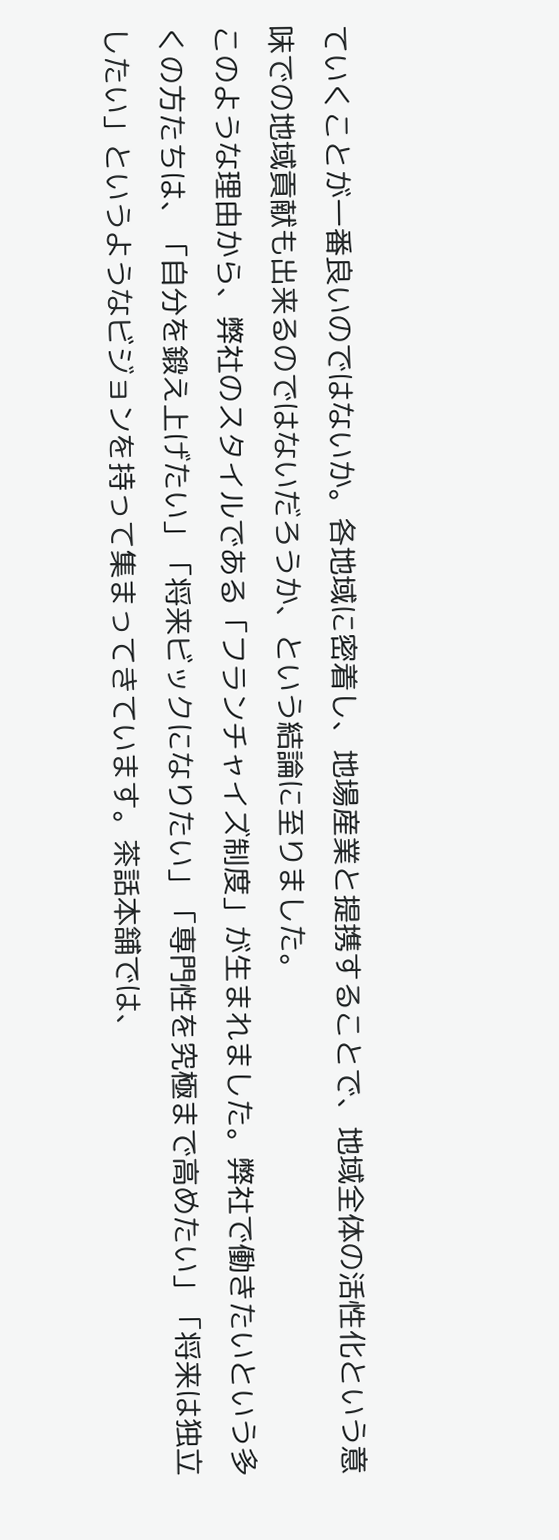ていくことが一番良いのではないか。各地域に密着し、地場産業と提携することで、地域全体の活性化という意味での地域貢献も出来るのではないだろうか、という結論に至りました。
このような理由から、弊社のスタイルである「フランチャイズ制度」が生まれました。弊社で働きたいという多くの方たちは、「自分を鍛え上げたい」「将来ビックになりたい」「専門性を究極まで高めたい」「将来は独立したい」というようなビジョンを持って集まってきています。茶話本舗では、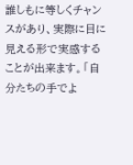誰しもに等しくチャンスがあり、実際に目に見える形で実感することが出来ます。「自分たちの手でよ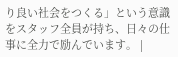り良い社会をつくる」という意識をスタッフ全員が持ち、日々の仕事に全力で励んでいます。 |